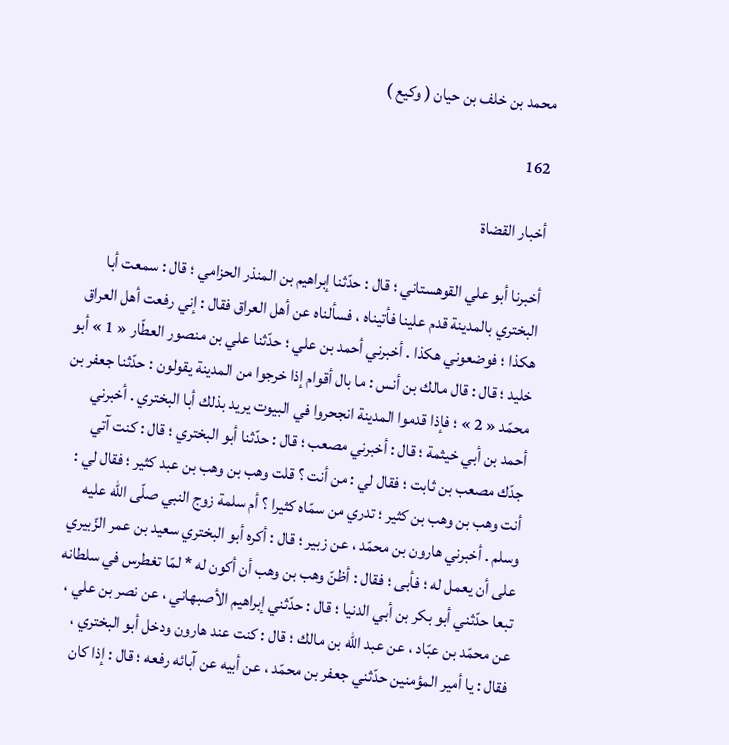محمد بن خلف بن حيان ( وكيع )

162

أخبار القضاة

أخبرنا أبو علي القوهستاني ؛ قال : حدّثنا إبراهيم بن المنذر الحزامي ؛ قال : سمعت أبا البختري بالمدينة قدم علينا فأتيناه ، فسألناه عن أهل العراق فقال : إني رفعت أهل العراق هكذا ؛ فوضعوني هكذا . أخبرني أحمد بن علي ؛ حدّثنا علي بن منصور العطّار « 1 » أبو خليد ؛ قال : قال مالك بن أنس : ما بال أقوام إذا خرجوا من المدينة يقولون : حدّثنا جعفر بن محمّد « 2 » ؛ فإذا قدموا المدينة انجحروا في البيوت يريد بذلك أبا البختري . أخبرني أحمد بن أبي خيثمة ؛ قال : أخبرني مصعب ؛ قال : حدّثنا أبو البختري ؛ قال : كنت آتي جدّك مصعب بن ثابت ؛ فقال لي : من أنت ؟ قلت وهب بن وهب بن عبد كثير ؛ فقال لي : أنت وهب بن وهب بن كثير ؛ تدري من سمّاه كثيرا ؟ أم سلمة زوج النبي صلّى اللّه عليه وسلم . أخبرني هارون بن محمّد ، عن زبير ؛ قال : أكره أبو البختري سعيد بن عمر الزّبيري على أن يعمل له ؛ فأبى ؛ فقال : أظنّ وهب بن وهب أن أكون له * لمّا تغطرس في سلطانه تبعا حدّثني أبو بكر بن أبي الدنيا ؛ قال : حدّثني إبراهيم الأصبهاني ، عن نصر بن علي ، عن محمّد بن عبّاد ، عن عبد اللّه بن مالك ؛ قال : كنت عند هارون ودخل أبو البختري ، فقال : يا أمير المؤمنين حدّثني جعفر بن محمّد ، عن أبيه عن آبائه رفعه ؛ قال : إذا كان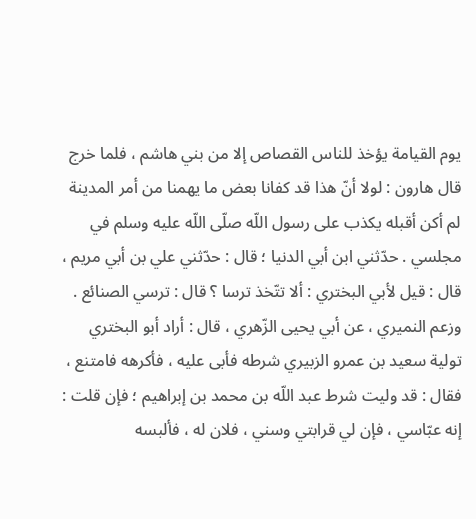يوم القيامة يؤخذ للناس القصاص إلا من بني هاشم ، فلما خرج قال هارون : لولا أنّ هذا قد كفانا بعض ما يهمنا من أمر المدينة لم أكن أقبله يكذب على رسول اللّه صلّى اللّه عليه وسلم في مجلسي . حدّثني ابن أبي الدنيا ؛ قال : حدّثني علي بن أبي مريم ، قال : قيل لأبي البختري : ألا تتّخذ ترسا ؟ قال : ترسي الصنائع . وزعم النميري ، عن أبي يحيى الزّهري ، قال : أراد أبو البختري تولية سعيد بن عمرو الزبيري شرطه فأبى عليه ، فأكرهه فامتنع ، فقال : قد وليت شرط عبد اللّه بن محمد بن إبراهيم ؛ فإن قلت : إنه عبّاسي ، فإن لي قرابتي وسني ، فلان له ، فألبسه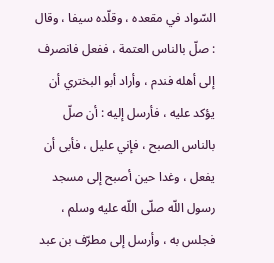السّواد في مقعده ، وقلّده سيفا ، وقال : صلّ بالناس العتمة ، ففعل فانصرف إلى أهله فندم ، وأراد أبو البختري أن يؤكد عليه ، فأرسل إليه : أن صلّ بالناس الصبح ، فإني عليل ، فأبى أن يفعل ، وغدا حين أصبح إلى مسجد رسول اللّه صلّى اللّه عليه وسلم ، فجلس به ، وأرسل إلى مطرّف بن عبد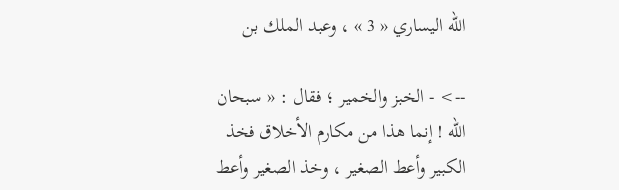اللّه اليساري « 3 » ، وعبد الملك بن

--> - الخبز والخمير ؛ فقال : « سبحان اللّه ! إنما هذا من مكارم الأخلاق فخذ الكبير وأعط الصغير ، وخذ الصغير وأعط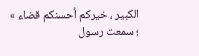الكبير ، خيركم أحسنكم قضاء » ؛ سمعت رسول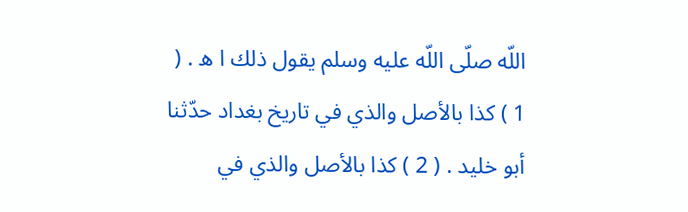اللّه صلّى اللّه عليه وسلم يقول ذلك ا ه . ( 1 ) كذا بالأصل والذي في تاريخ بغداد حدّثنا أبو خليد . ( 2 ) كذا بالأصل والذي في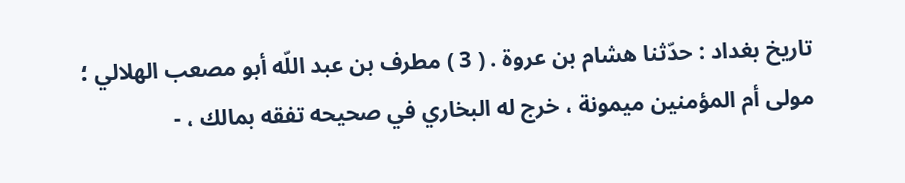تاريخ بغداد : حدّثنا هشام بن عروة . ( 3 ) مطرف بن عبد اللّه أبو مصعب الهلالي ؛ مولى أم المؤمنين ميمونة ، خرج له البخاري في صحيحه تفقه بمالك ، -